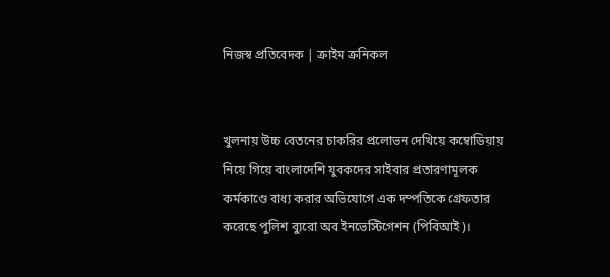নিজস্ব প্রতিবেদক | ক্রাইম ক্রনিকল


খুলনায় উচ্চ বেতনের চাকরির প্রলোভন দেখিয়ে কম্বোডিয়ায় নিয়ে গিয়ে বাংলাদেশি যুবকদের সাইবার প্রতারণামূলক কর্মকাণ্ডে বাধ্য করার অভিযোগে এক দম্পতিকে গ্রেফতার করেছে পুলিশ ব্যুরো অব ইনভেস্টিগেশন (পিবিআই)।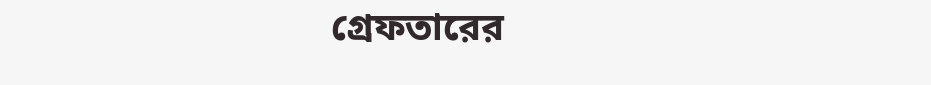গ্রেফতারের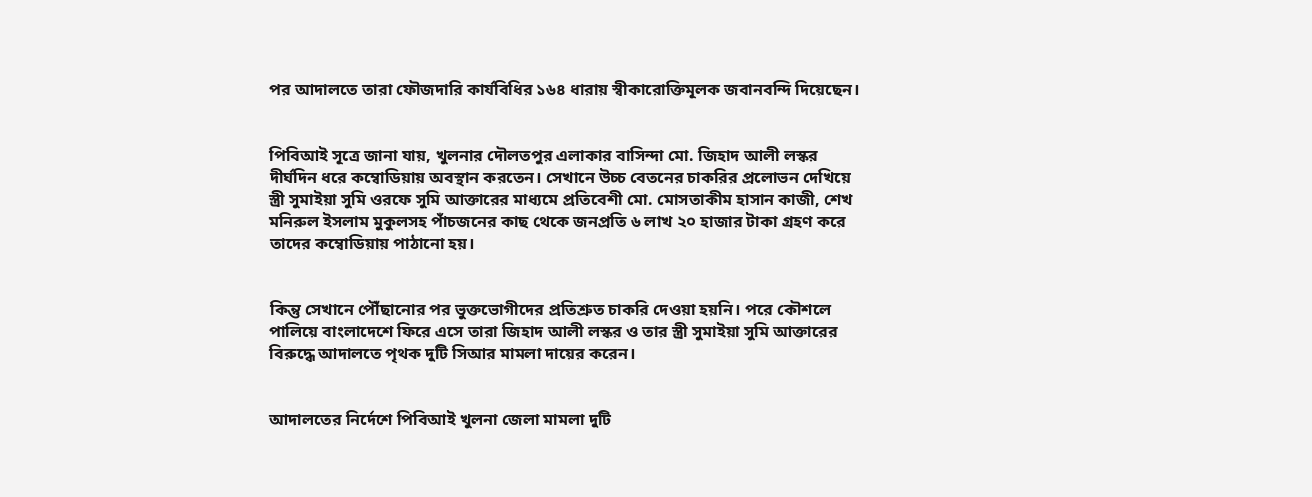পর আদালতে তারা ফৌজদারি কার্যবিধির ১৬৪ ধারায় স্বীকারোক্তিমূলক জবানবন্দি দিয়েছেন।


পিবিআই সূত্রে জানা যায়, খুলনার দৌলতপুর এলাকার বাসিন্দা মো. জিহাদ আলী লস্কর দীর্ঘদিন ধরে কম্বোডিয়ায় অবস্থান করতেন। সেখানে উচ্চ বেতনের চাকরির প্রলোভন দেখিয়ে স্ত্রী সুমাইয়া সুমি ওরফে সুমি আক্তারের মাধ্যমে প্রতিবেশী মো. মোসতাকীম হাসান কাজী, শেখ মনিরুল ইসলাম মুকুলসহ পাঁচজনের কাছ থেকে জনপ্রতি ৬ লাখ ২০ হাজার টাকা গ্রহণ করে তাদের কম্বোডিয়ায় পাঠানো হয়।


কিন্তু সেখানে পৌঁছানোর পর ভুক্তভোগীদের প্রতিশ্রুত চাকরি দেওয়া হয়নি। পরে কৌশলে পালিয়ে বাংলাদেশে ফিরে এসে তারা জিহাদ আলী লস্কর ও তার স্ত্রী সুমাইয়া সুমি আক্তারের বিরুদ্ধে আদালতে পৃথক দুটি সিআর মামলা দায়ের করেন।


আদালতের নির্দেশে পিবিআই খুলনা জেলা মামলা দুটি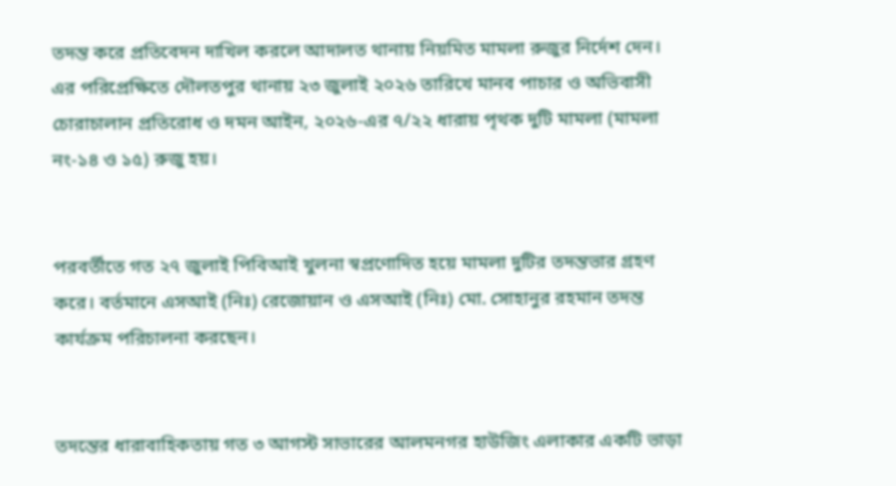তদন্ত করে প্রতিবেদন দাখিল করলে আদালত থানায় নিয়মিত মামলা রুজুর নির্দেশ দেন। এর পরিপ্রেক্ষিতে দৌলতপুর থানায় ২৩ জুলাই ২০২৬ তারিখে মানব পাচার ও অভিবাসী চোরাচালান প্রতিরোধ ও দমন আইন, ২০২৬-এর ৭/২২ ধারায় পৃথক দুটি মামলা (মামলা নং-১৪ ও ১৫) রুজু হয়।


পরবর্তীতে গত ২৭ জুলাই পিবিআই খুলনা স্বপ্রণোদিত হয়ে মামলা দুটির তদন্তভার গ্রহণ করে। বর্তমানে এসআই (নিঃ) রেজোয়ান ও এসআই (নিঃ) মো. সোহানুর রহমান তদন্ত কার্যক্রম পরিচালনা করছেন।


তদন্তের ধারাবাহিকতায় গত ৩ আগস্ট সাভারের আলমনগর হাউজিং এলাকার একটি ভাড়া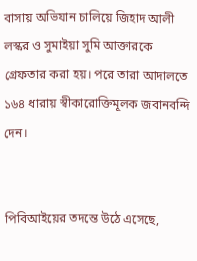বাসায় অভিযান চালিয়ে জিহাদ আলী লস্কর ও সুমাইয়া সুমি আক্তারকে গ্রেফতার করা হয়। পরে তারা আদালতে ১৬৪ ধারায় স্বীকারোক্তিমূলক জবানবন্দি দেন।


পিবিআইয়ের তদন্তে উঠে এসেছে,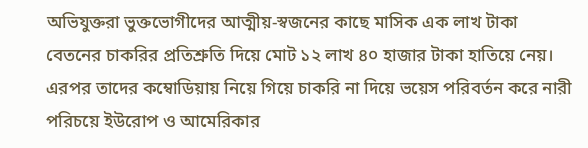অভিযুক্তরা ভুক্তভোগীদের আত্মীয়-স্বজনের কাছে মাসিক এক লাখ টাকা বেতনের চাকরির প্রতিশ্রুতি দিয়ে মোট ১২ লাখ ৪০ হাজার টাকা হাতিয়ে নেয়। এরপর তাদের কম্বোডিয়ায় নিয়ে গিয়ে চাকরি না দিয়ে ভয়েস পরিবর্তন করে নারী পরিচয়ে ইউরোপ ও আমেরিকার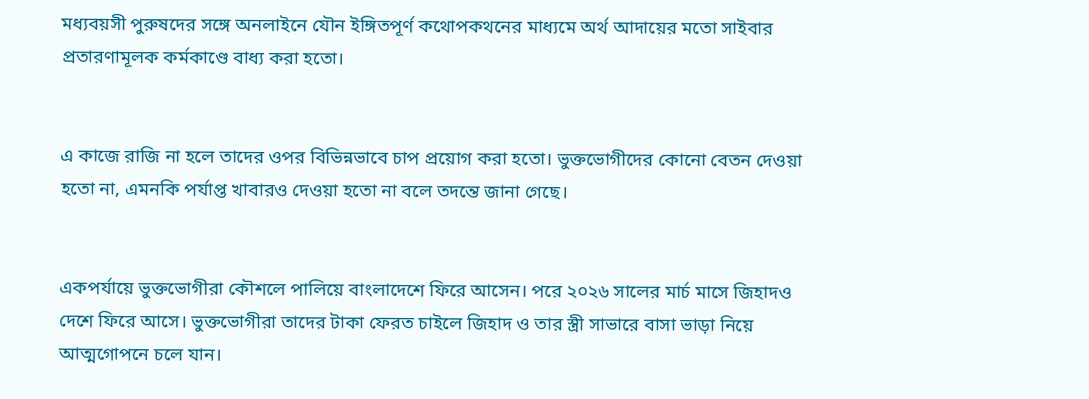মধ্যবয়সী পুরুষদের সঙ্গে অনলাইনে যৌন ইঙ্গিতপূর্ণ কথোপকথনের মাধ্যমে অর্থ আদায়ের মতো সাইবার প্রতারণামূলক কর্মকাণ্ডে বাধ্য করা হতো।


এ কাজে রাজি না হলে তাদের ওপর বিভিন্নভাবে চাপ প্রয়োগ করা হতো। ভুক্তভোগীদের কোনো বেতন দেওয়া হতো না, এমনকি পর্যাপ্ত খাবারও দেওয়া হতো না বলে তদন্তে জানা গেছে।


একপর্যায়ে ভুক্তভোগীরা কৌশলে পালিয়ে বাংলাদেশে ফিরে আসেন। পরে ২০২৬ সালের মার্চ মাসে জিহাদও দেশে ফিরে আসে। ভুক্তভোগীরা তাদের টাকা ফেরত চাইলে জিহাদ ও তার স্ত্রী সাভারে বাসা ভাড়া নিয়ে আত্মগোপনে চলে যান।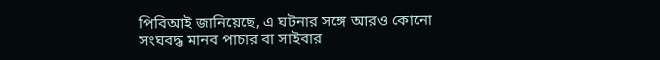পিবিআই জানিয়েছে, এ ঘটনার সঙ্গে আরও কোনো সংঘবদ্ধ মানব পাচার বা সাইবার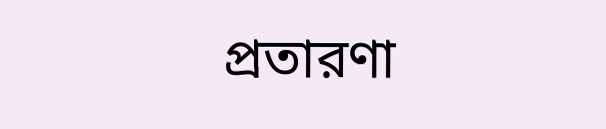প্রতারণা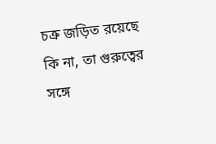চক্র জড়িত রয়েছে কি না, তা গুরুত্বের সঙ্গে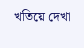খতিয়ে দেখা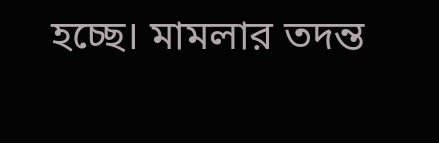হচ্ছে। মামলার তদন্ত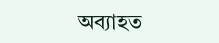অব্যাহত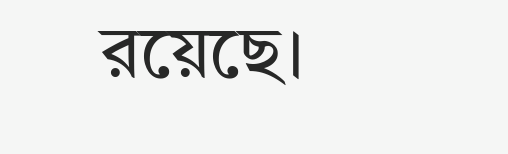রয়েছে।